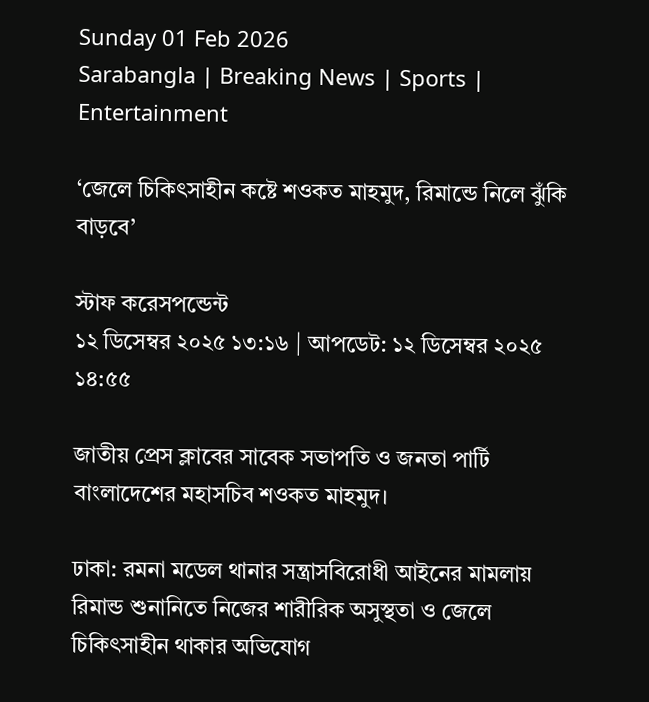Sunday 01 Feb 2026
Sarabangla | Breaking News | Sports | Entertainment

‘জেলে চিকিৎসাহীন কষ্টে শওকত মাহমুদ, রিমান্ডে নিলে ঝুঁকি বাড়বে’

স্টাফ করেসপন্ডেন্ট
১২ ডিসেম্বর ২০২৫ ১৩:১৬ | আপডেট: ১২ ডিসেম্বর ২০২৫ ১৪:৫৫

জাতীয় প্রেস ক্লাবের সাবেক সভাপতি ও জনতা পার্টি বাংলাদেশের মহাসচিব শওকত মাহমুদ।

ঢাকা: রমনা মডেল থানার সন্ত্রাসবিরোধী আইনের মামলায় রিমান্ড শুনানিতে নিজের শারীরিক অসুস্থতা ও জেলে চিকিৎসাহীন থাকার অভিযোগ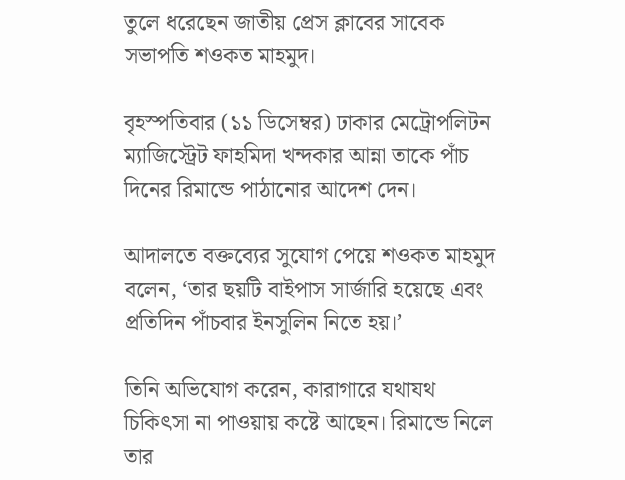তুলে ধরেছেন জাতীয় প্রেস ক্লাবের সাবেক সভাপতি শওকত মাহমুদ।

বৃহস্পতিবার (১১ ডিসেম্বর) ঢাকার মেট্রোপলিটন ম্যাজিস্ট্রেট ফাহমিদা খন্দকার আন্না তাকে পাঁচ দিনের রিমান্ডে পাঠানোর আদেশ দেন।

আদালতে বক্তব্যের সুযোগ পেয়ে শওকত মাহমুদ বলেন, ‘তার ছয়টি বাইপাস সার্জারি হয়েছে এবং প্রতিদিন পাঁচবার ইনসুলিন নিতে হয়।’

তিনি অভিযোগ করেন, কারাগারে যথাযথ চিকিৎসা না পাওয়ায় কষ্টে আছেন। রিমান্ডে নিলে তার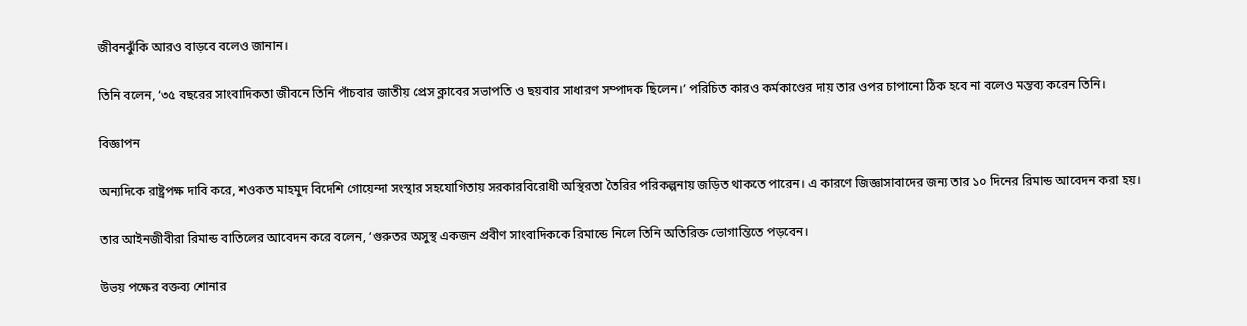জীবনঝুঁকি আরও বাড়বে বলেও জানান।

তিনি বলেন, ‘৩৫ বছরের সাংবাদিকতা জীবনে তিনি পাঁচবার জাতীয় প্রেস ক্লাবের সভাপতি ও ছয়বার সাধারণ সম্পাদক ছিলেন।’ পরিচিত কারও কর্মকাণ্ডের দায় তার ওপর চাপানো ঠিক হবে না বলেও মন্তব্য করেন তিনি।

বিজ্ঞাপন

অন্যদিকে রাষ্ট্রপক্ষ দাবি করে, শওকত মাহমুদ বিদেশি গোয়েন্দা সংস্থার সহযোগিতায় সরকারবিরোধী অস্থিরতা তৈরির পরিকল্পনায় জড়িত থাকতে পারেন। এ কারণে জিজ্ঞাসাবাদের জন্য তার ১০ দিনের রিমান্ড আবেদন করা হয়।

তার আইনজীবীরা রিমান্ড বাতিলের আবেদন করে বলেন, ‘গুরুতর অসুস্থ একজন প্রবীণ সাংবাদিককে রিমান্ডে নিলে তিনি অতিরিক্ত ভোগান্তিতে পড়বেন।

উভয় পক্ষের বক্তব্য শোনার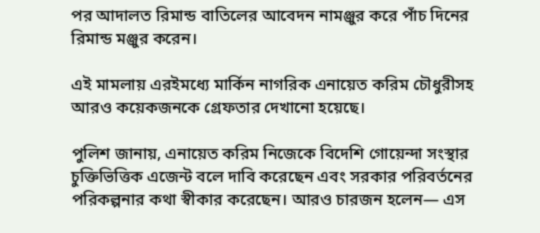পর আদালত রিমান্ড বাতিলের আবেদন নামঞ্জুর করে পাঁচ দিনের রিমান্ড মঞ্জুর করেন।

এই মামলায় এরইমধ্যে মার্কিন নাগরিক এনায়েত করিম চৌধুরীসহ আরও কয়েকজনকে গ্রেফতার দেখানো হয়েছে।

পুলিশ জানায়, এনায়েত করিম নিজেকে বিদেশি গোয়েন্দা সংস্থার চুক্তিভিত্তিক এজেন্ট বলে দাবি করেছেন এবং সরকার পরিবর্তনের পরিকল্পনার কথা স্বীকার করেছেন। আরও চারজন হলেন— এস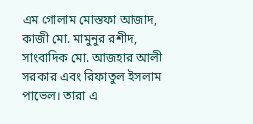এম গোলাম মোস্তফা আজাদ, কাজী মো. মামুনুর রশীদ, সাংবাদিক মো. আজহার আলী সরকার এবং রিফাতুল ইসলাম পাভেল। তারা এ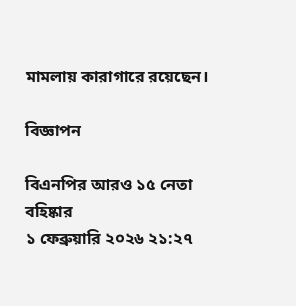মামলায় কারাগারে রয়েছেন।

বিজ্ঞাপন

বিএনপির আরও ১৫ নেতা বহিষ্কার
১ ফেব্রুয়ারি ২০২৬ ২১:২৭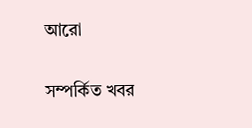আরো

সম্পর্কিত খবর